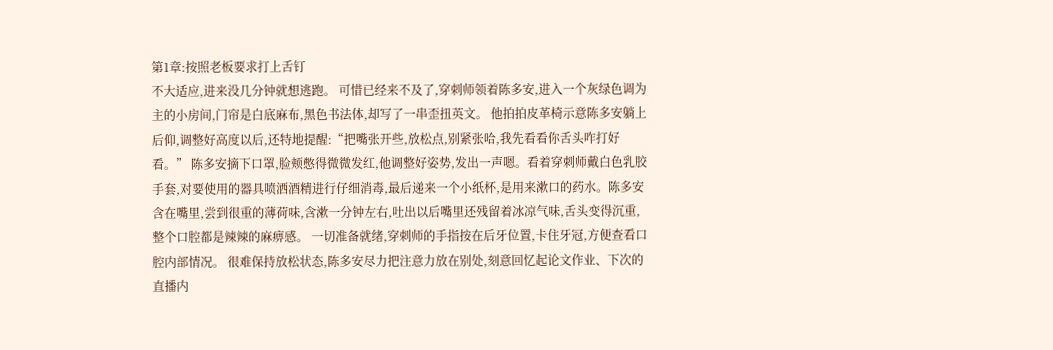第1章:按照老板要求打上舌钉
不大适应,进来没几分钟就想逃跑。 可惜已经来不及了,穿刺师领着陈多安,进入一个灰绿色调为主的小房间,门帘是白底麻布,黑色书法体,却写了一串歪扭英文。 他拍拍皮革椅示意陈多安躺上后仰,调整好高度以后,还特地提醒:“把嘴张开些,放松点,别紧张哈,我先看看你舌头咋打好看。” 陈多安摘下口罩,脸颊憋得微微发红,他调整好姿势,发出一声嗯。看着穿刺师戴白色乳胶手套,对要使用的器具喷洒酒精进行仔细消毒,最后递来一个小纸杯,是用来漱口的药水。陈多安含在嘴里,尝到很重的薄荷味,含漱一分钟左右,吐出以后嘴里还残留着冰凉气味,舌头变得沉重,整个口腔都是辣辣的麻痹感。 一切准备就绪,穿刺师的手指按在后牙位置,卡住牙冠,方便查看口腔内部情况。 很难保持放松状态,陈多安尽力把注意力放在别处,刻意回忆起论文作业、下次的直播内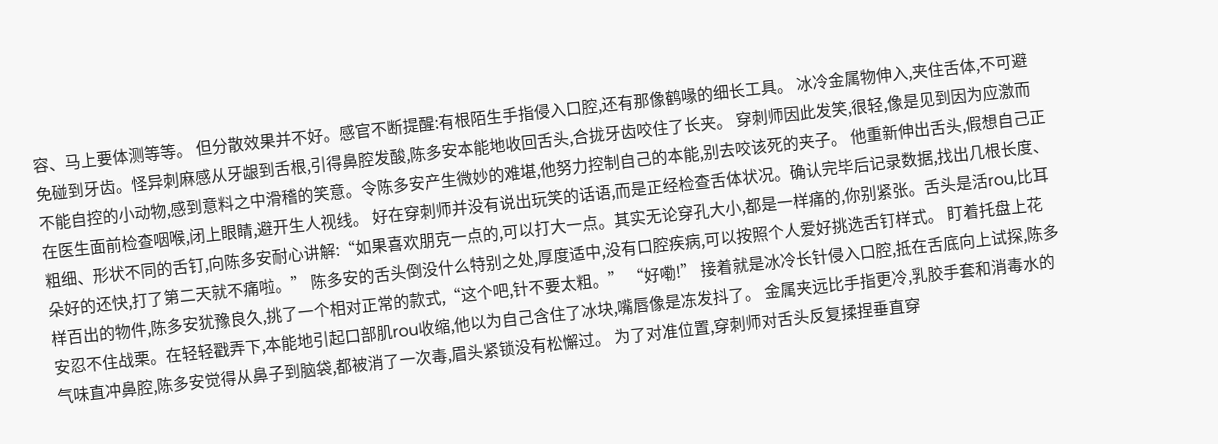容、马上要体测等等。 但分散效果并不好。感官不断提醒:有根陌生手指侵入口腔,还有那像鹤喙的细长工具。 冰冷金属物伸入,夹住舌体,不可避免碰到牙齿。怪异刺麻感从牙龈到舌根,引得鼻腔发酸,陈多安本能地收回舌头,合拢牙齿咬住了长夹。 穿刺师因此发笑,很轻,像是见到因为应激而不能自控的小动物,感到意料之中滑稽的笑意。令陈多安产生微妙的难堪,他努力控制自己的本能,别去咬该死的夹子。 他重新伸出舌头,假想自己正在医生面前检查咽喉,闭上眼睛,避开生人视线。 好在穿刺师并没有说出玩笑的话语,而是正经检查舌体状况。确认完毕后记录数据,找出几根长度、粗细、形状不同的舌钉,向陈多安耐心讲解:“如果喜欢朋克一点的,可以打大一点。其实无论穿孔大小,都是一样痛的,你别紧张。舌头是活rou,比耳朵好的还快,打了第二天就不痛啦。” 陈多安的舌头倒没什么特别之处,厚度适中,没有口腔疾病,可以按照个人爱好挑选舌钉样式。 盯着托盘上花样百出的物件,陈多安犹豫良久,挑了一个相对正常的款式,“这个吧,针不要太粗。” “好嘞!” 接着就是冰冷长针侵入口腔,抵在舌底向上试探,陈多安忍不住战栗。在轻轻戳弄下,本能地引起口部肌rou收缩,他以为自己含住了冰块,嘴唇像是冻发抖了。 金属夹远比手指更冷,乳胶手套和消毒水的气味直冲鼻腔,陈多安觉得从鼻子到脑袋,都被消了一次毒,眉头紧锁没有松懈过。 为了对准位置,穿刺师对舌头反复揉捏垂直穿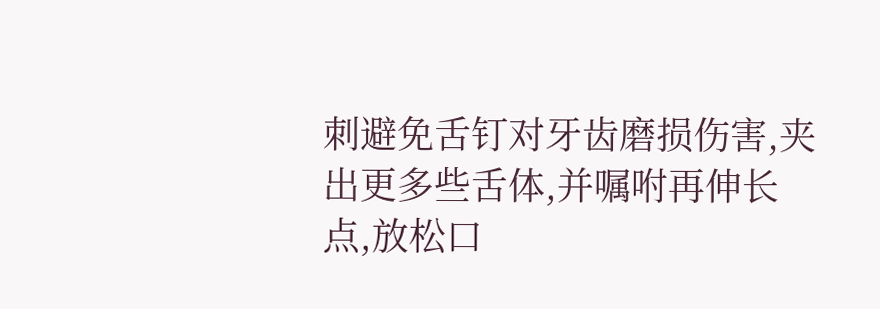刺避免舌钉对牙齿磨损伤害,夹出更多些舌体,并嘱咐再伸长点,放松口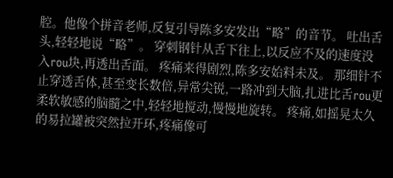腔。他像个拼音老师,反复引导陈多安发出“略”的音节。 吐出舌头,轻轻地说“略”。 穿刺钢针从舌下往上,以反应不及的速度没入rou块,再透出舌面。 疼痛来得剧烈,陈多安始料未及。 那细针不止穿透舌体,甚至变长数倍,异常尖锐,一路冲到大脑,扎进比舌rou更柔软敏感的脑髓之中,轻轻地搅动,慢慢地旋转。 疼痛,如摇晃太久的易拉罐被突然拉开环,疼痛像可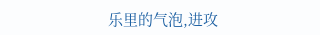乐里的气泡,进攻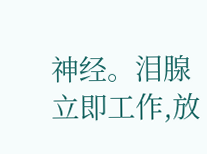神经。泪腺立即工作,放